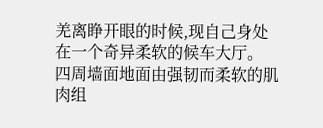羌离睁开眼的时候,现自己身处在一个奇异柔软的候车大厅。
四周墙面地面由强韧而柔软的肌肉组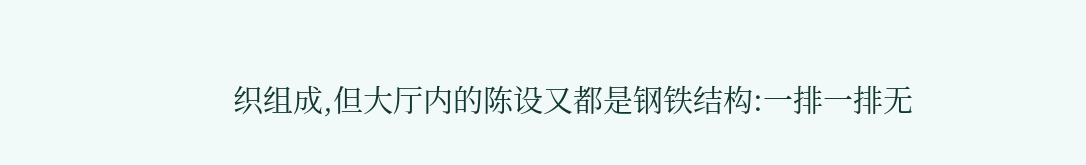织组成,但大厅内的陈设又都是钢铁结构:一排一排无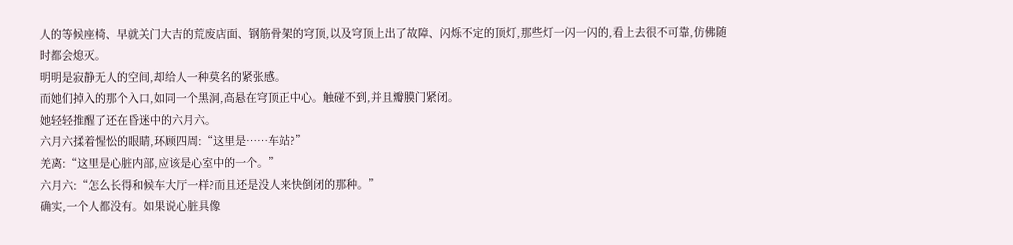人的等候座椅、早就关门大吉的荒废店面、钢筋骨架的穹顶,以及穹顶上出了故障、闪烁不定的顶灯,那些灯一闪一闪的,看上去很不可靠,仿佛随时都会熄灭。
明明是寂静无人的空间,却给人一种莫名的紧张感。
而她们掉入的那个入口,如同一个黑洞,高悬在穹顶正中心。触碰不到,并且瓣膜门紧闭。
她轻轻推醒了还在昏迷中的六月六。
六月六揉着惺忪的眼睛,环顾四周:“这里是……车站?”
羌离:“这里是心脏内部,应该是心室中的一个。”
六月六:“怎么长得和候车大厅一样?而且还是没人来快倒闭的那种。”
确实,一个人都没有。如果说心脏具像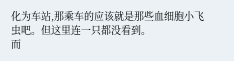化为车站,那乘车的应该就是那些血细胞小飞虫吧。但这里连一只都没看到。
而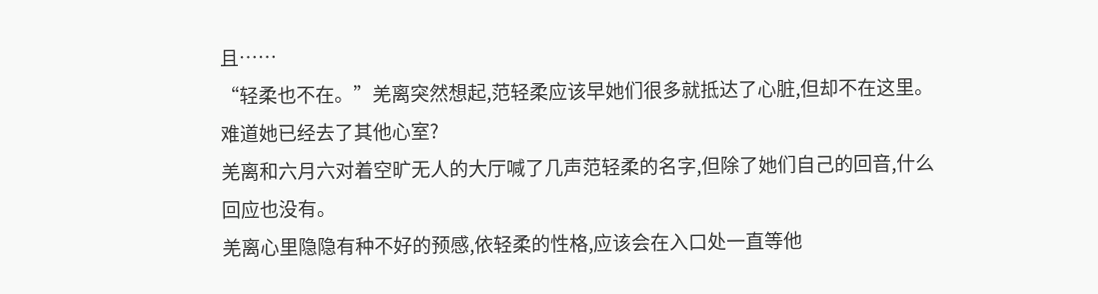且……
“轻柔也不在。”羌离突然想起,范轻柔应该早她们很多就抵达了心脏,但却不在这里。
难道她已经去了其他心室?
羌离和六月六对着空旷无人的大厅喊了几声范轻柔的名字,但除了她们自己的回音,什么回应也没有。
羌离心里隐隐有种不好的预感,依轻柔的性格,应该会在入口处一直等他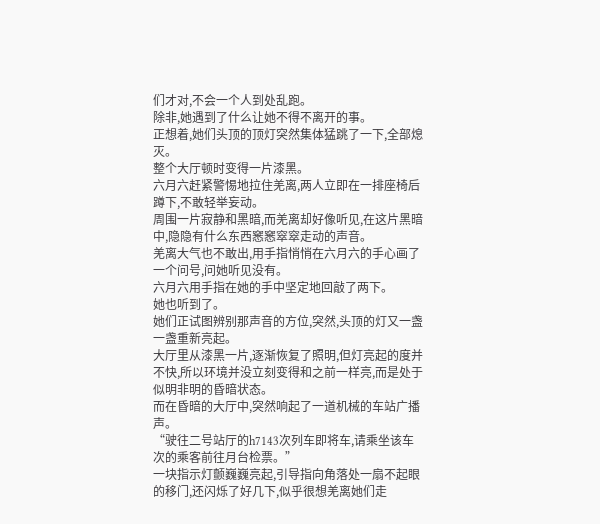们才对,不会一个人到处乱跑。
除非,她遇到了什么让她不得不离开的事。
正想着,她们头顶的顶灯突然集体猛跳了一下,全部熄灭。
整个大厅顿时变得一片漆黑。
六月六赶紧警惕地拉住羌离,两人立即在一排座椅后蹲下,不敢轻举妄动。
周围一片寂静和黑暗,而羌离却好像听见,在这片黑暗中,隐隐有什么东西窸窸窣窣走动的声音。
羌离大气也不敢出,用手指悄悄在六月六的手心画了一个问号,问她听见没有。
六月六用手指在她的手中坚定地回敲了两下。
她也听到了。
她们正试图辨别那声音的方位,突然,头顶的灯又一盏一盏重新亮起。
大厅里从漆黑一片,逐渐恢复了照明,但灯亮起的度并不快,所以环境并没立刻变得和之前一样亮,而是处于似明非明的昏暗状态。
而在昏暗的大厅中,突然响起了一道机械的车站广播声。
“驶往二号站厅的h7143次列车即将车,请乘坐该车次的乘客前往月台检票。”
一块指示灯颤巍巍亮起,引导指向角落处一扇不起眼的移门,还闪烁了好几下,似乎很想羌离她们走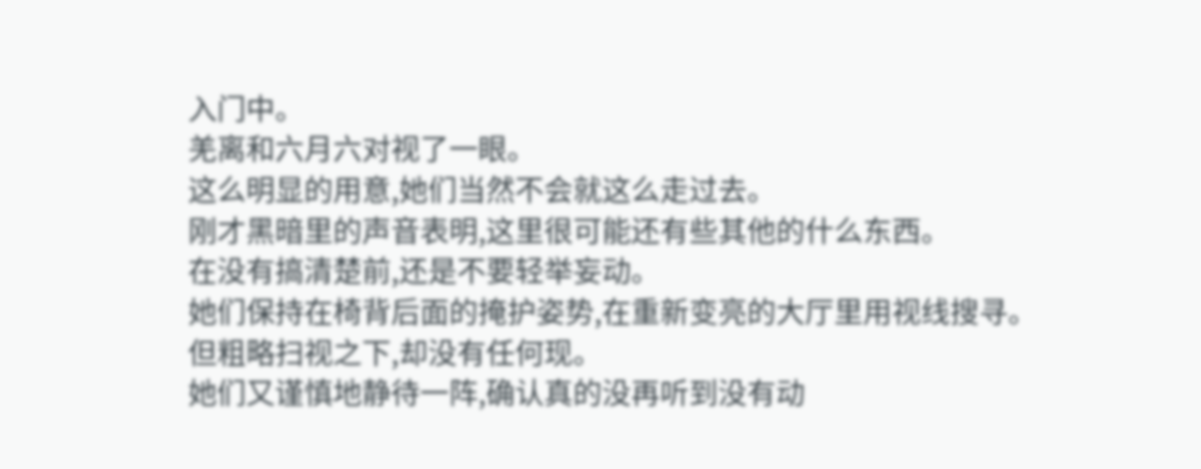入门中。
羌离和六月六对视了一眼。
这么明显的用意,她们当然不会就这么走过去。
刚才黑暗里的声音表明,这里很可能还有些其他的什么东西。
在没有搞清楚前,还是不要轻举妄动。
她们保持在椅背后面的掩护姿势,在重新变亮的大厅里用视线搜寻。
但粗略扫视之下,却没有任何现。
她们又谨慎地静待一阵,确认真的没再听到没有动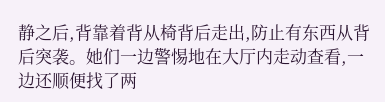静之后,背靠着背从椅背后走出,防止有东西从背后突袭。她们一边警惕地在大厅内走动查看,一边还顺便找了两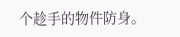个趁手的物件防身。